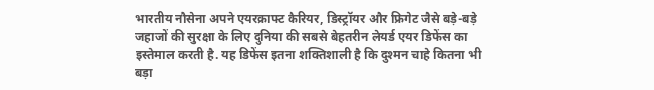भारतीय नौसेना अपने एयरक्राफ्ट कैरियर, डिस्ट्रॉयर और फ्रिगेट जैसे बड़े-बड़े जहाजों की सुरक्षा के लिए दुनिया की सबसे बेहतरीन लेयर्ड एयर डिफेंस का इस्तेमाल करती है. यह डिफेंस इतना शक्तिशाली है कि दुश्मन चाहे कितना भी बड़ा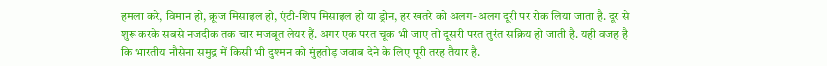हमला करे, विमान हो, क्रूज मिसाइल हो, एंटी-शिप मिसाइल हो या ड्रोन, हर खतरे को अलग-अलग दूरी पर रोक लिया जाता है. दूर से शुरू करके सबसे नजदीक तक चार मजबूत लेयर हैं. अगर एक परत चूक भी जाए तो दूसरी परत तुरंत सक्रिय हो जाती है. यही वजह है कि भारतीय नौसेना समुद्र में किसी भी दुश्मन को मुंहतोड़ जवाब देने के लिए पूरी तरह तैयार है.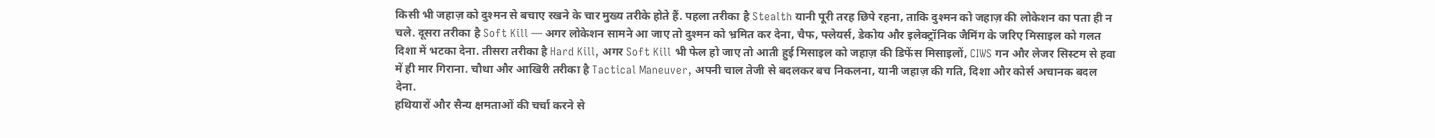किसी भी जहाज़ को दुश्मन से बचाए रखने के चार मुख्य तरीके होते हैं. पहला तरीका है Stealth यानी पूरी तरह छिपे रहना, ताकि दुश्मन को जहाज़ की लोकेशन का पता ही न चले. दूसरा तरीका है Soft Kill — अगर लोकेशन सामने आ जाए तो दुश्मन को भ्रमित कर देना, चैफ, फ्लेयर्स, डेकोय और इलेक्ट्रॉनिक जैमिंग के जरिए मिसाइल को गलत दिशा में भटका देना. तीसरा तरीका है Hard Kill, अगर Soft Kill भी फेल हो जाए तो आती हुई मिसाइल को जहाज़ की डिफेंस मिसाइलों, CIWS गन और लेजर सिस्टम से हवा में ही मार गिराना. चौथा और आखिरी तरीका है Tactical Maneuver, अपनी चाल तेजी से बदलकर बच निकलना, यानी जहाज़ की गति, दिशा और कोर्स अचानक बदल देना.
हथियारों और सैन्य क्षमताओं की चर्चा करने से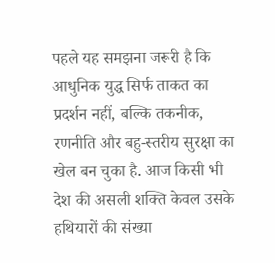पहले यह समझना जरूरी है कि आधुनिक युद्ध सिर्फ ताकत का प्रदर्शन नहीं, बल्कि तकनीक, रणनीति और बहु-स्तरीय सुरक्षा का खेल बन चुका है. आज किसी भी देश की असली शक्ति केवल उसके हथियारों की संख्या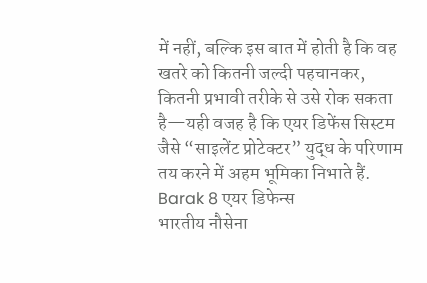में नहीं, बल्कि इस बात में होती है कि वह खतरे को कितनी जल्दी पहचानकर, कितनी प्रभावी तरीके से उसे रोक सकता है—यही वजह है कि एयर डिफेंस सिस्टम जैसे “साइलेंट प्रोटेक्टर” युद्ध के परिणाम तय करने में अहम भूमिका निभाते हैं.
Barak 8 एयर डिफेन्स
भारतीय नौसेना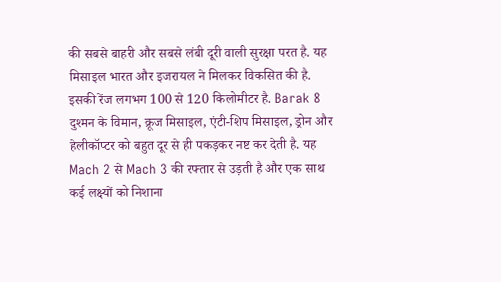की सबसे बाहरी और सबसे लंबी दूरी वाली सुरक्षा परत है. यह मिसाइल भारत और इजरायल ने मिलकर विकसित की है. इसकी रेंज लगभग 100 से 120 किलोमीटर है. Barak 8 दुश्मन के विमान, क्रूज मिसाइल, एंटी-शिप मिसाइल, ड्रोन और हेलीकॉप्टर को बहुत दूर से ही पकड़कर नष्ट कर देती है. यह Mach 2 से Mach 3 की रफ्तार से उड़ती है और एक साथ कई लक्ष्यों को निशाना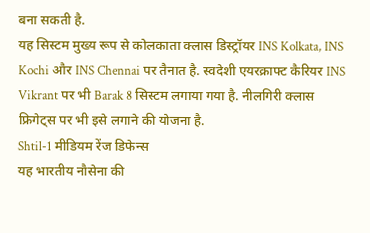बना सकती है.
यह सिस्टम मुख्य रूप से कोलकाता क्लास डिस्ट्रॉयर INS Kolkata, INS Kochi और INS Chennai पर तैनात है. स्वदेशी एयरक्राफ्ट कैरियर INS Vikrant पर भी Barak 8 सिस्टम लगाया गया है. नीलगिरी क्लास फ्रिगेट्स पर भी इसे लगाने की योजना है.
Shtil-1 मीडियम रेंज डिफेन्स
यह भारतीय नौसेना की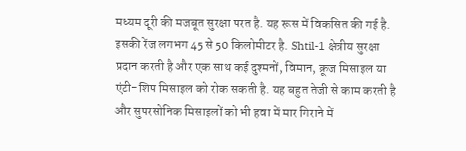मध्यम दूरी की मजबूत सुरक्षा परत है. यह रूस में विकसित की गई है. इसकी रेंज लगभग 45 से 50 किलोमीटर है. Shtil-1 क्षेत्रीय सुरक्षा प्रदान करती है और एक साथ कई दुश्मनों, विमान, क्रूज मिसाइल या एंटी-शिप मिसाइल को रोक सकती है. यह बहुत तेजी से काम करती है और सुपरसोनिक मिसाइलों को भी हवा में मार गिराने में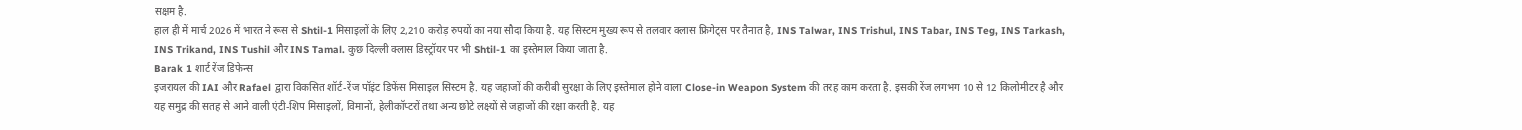सक्षम है.
हाल ही में मार्च 2026 में भारत ने रूस से Shtil-1 मिसाइलों के लिए 2,210 करोड़ रुपयों का नया सौदा किया है. यह सिस्टम मुख्य रूप से तलवार क्लास फ्रिगेट्स पर तैनात है, INS Talwar, INS Trishul, INS Tabar, INS Teg, INS Tarkash, INS Trikand, INS Tushil और INS Tamal. कुछ दिल्ली क्लास डिस्ट्रॉयर पर भी Shtil-1 का इस्तेमाल किया जाता है.
Barak 1 शार्ट रेंज डिफेन्स
इजरायल की IAI और Rafael द्वारा विकसित शॉर्ट-रेंज पॉइंट डिफेंस मिसाइल सिस्टम है. यह जहाजों की करीबी सुरक्षा के लिए इस्तेमाल होने वाला Close-in Weapon System की तरह काम करता है. इसकी रेंज लगभग 10 से 12 किलोमीटर है और यह समुद्र की सतह से आने वाली एंटी-शिप मिसाइलों, विमानों, हेलीकॉप्टरों तथा अन्य छोटे लक्ष्यों से जहाजों की रक्षा करती है. यह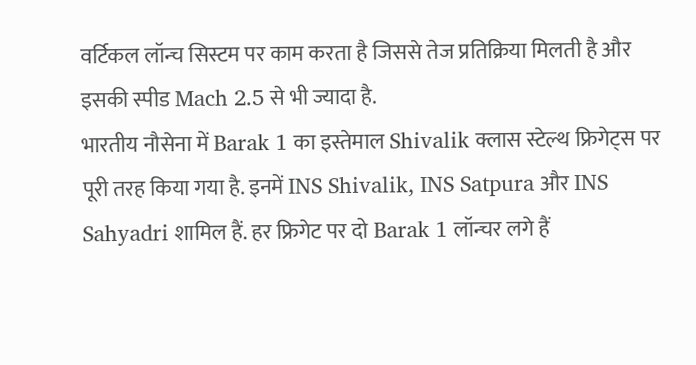वर्टिकल लॉन्च सिस्टम पर काम करता है जिससे तेज प्रतिक्रिया मिलती है और इसकी स्पीड Mach 2.5 से भी ज्यादा है.
भारतीय नौसेना में Barak 1 का इस्तेमाल Shivalik क्लास स्टेल्थ फ्रिगेट्स पर पूरी तरह किया गया है. इनमें INS Shivalik, INS Satpura और INS Sahyadri शामिल हैं. हर फ्रिगेट पर दो Barak 1 लॉन्चर लगे हैं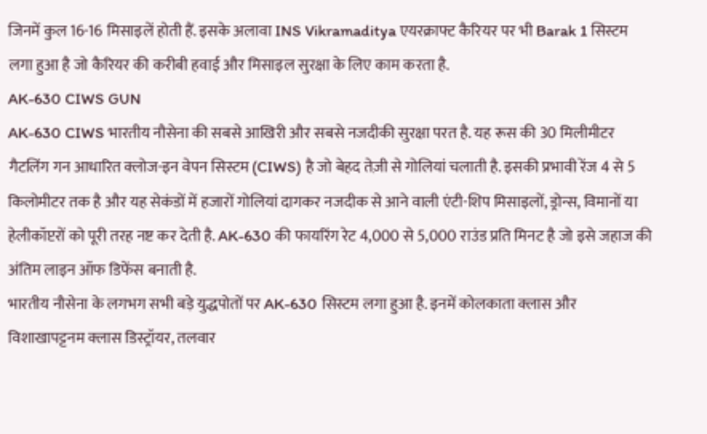जिनमें कुल 16-16 मिसाइलें होती हैं. इसके अलावा INS Vikramaditya एयरक्राफ्ट कैरियर पर भी Barak 1 सिस्टम लगा हुआ है जो कैरियर की करीबी हवाई और मिसाइल सुरक्षा के लिए काम करता है.
AK-630 CIWS GUN
AK-630 CIWS भारतीय नौसेना की सबसे आखिरी और सबसे नजदीकी सुरक्षा परत है. यह रूस की 30 मिलीमीटर गैटलिंग गन आधारित क्लोज-इन वेपन सिस्टम (CIWS) है जो बेहद तेज़ी से गोलियां चलाती है. इसकी प्रभावी रेंज 4 से 5 किलोमीटर तक है और यह सेकंडों में हजारों गोलियां दागकर नजदीक से आने वाली एंटी-शिप मिसाइलों, ड्रोन्स, विमानों या हेलीकॉप्टरों को पूरी तरह नष्ट कर देती है. AK-630 की फायरिंग रेट 4,000 से 5,000 राउंड प्रति मिनट है जो इसे जहाज की अंतिम लाइन ऑफ डिफेंस बनाती है.
भारतीय नौसेना के लगभग सभी बड़े युद्धपोतों पर AK-630 सिस्टम लगा हुआ है. इनमें कोलकाता क्लास और विशाखापट्टनम क्लास डिस्ट्रॉयर, तलवार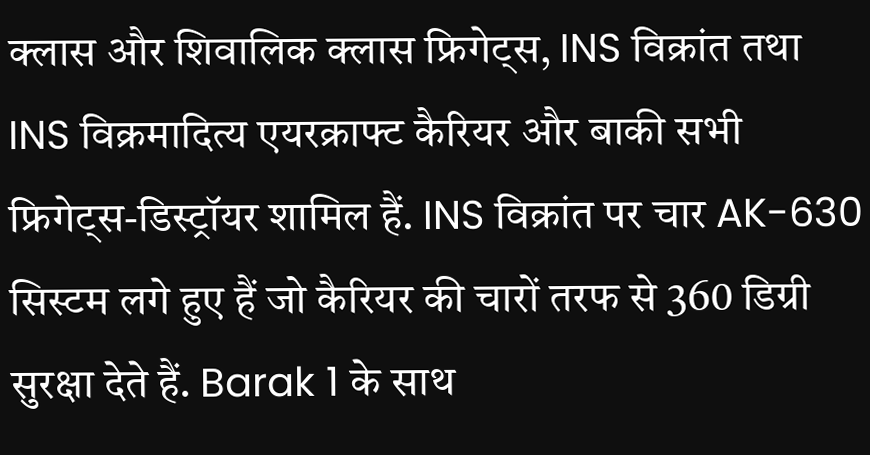क्लास और शिवालिक क्लास फ्रिगेट्स, INS विक्रांत तथा INS विक्रमादित्य एयरक्राफ्ट कैरियर और बाकी सभी फ्रिगेट्स-डिस्ट्रॉयर शामिल हैं. INS विक्रांत पर चार AK-630 सिस्टम लगे हुए हैं जो कैरियर की चारों तरफ से 360 डिग्री सुरक्षा देते हैं. Barak 1 के साथ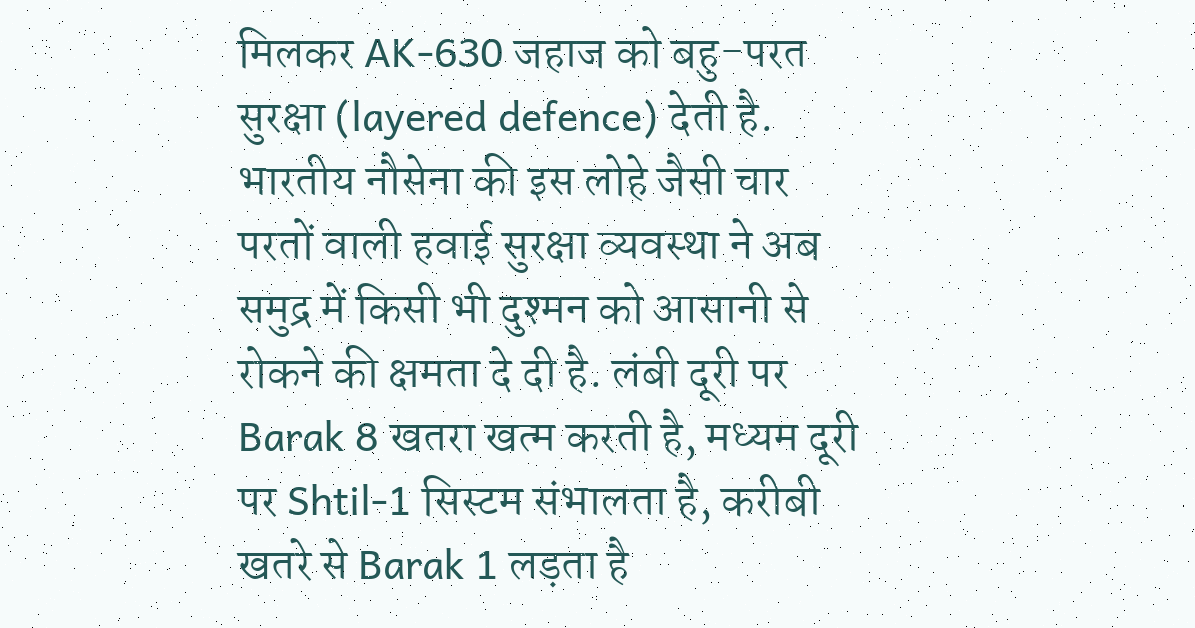मिलकर AK-630 जहाज को बहु-परत सुरक्षा (layered defence) देती है.
भारतीय नौसेना की इस लोहे जैसी चार परतों वाली हवाई सुरक्षा व्यवस्था ने अब समुद्र में किसी भी दुश्मन को आसानी से रोकने की क्षमता दे दी है. लंबी दूरी पर Barak 8 खतरा खत्म करती है, मध्यम दूरी पर Shtil-1 सिस्टम संभालता है, करीबी खतरे से Barak 1 लड़ता है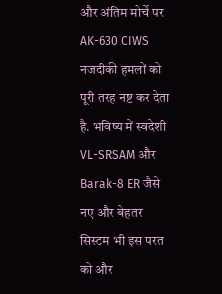और अंतिम मोर्चे पर AK-630 CIWS नजदीकी हमलों को पूरी तरह नष्ट कर देता है. भविष्य में स्वदेशी VL-SRSAM और Barak-8 ER जैसे नए और बेहतर सिस्टम भी इस परत को और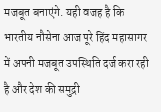मजबूत बनाएंगे. यही वजह है कि भारतीय नौसेना आज पूरे हिंद महासागर में अपनी मजबूत उपस्थिति दर्ज करा रही है और देश की समुद्री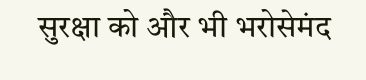सुरक्षा को और भी भरोसेमंद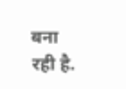बना रही है.